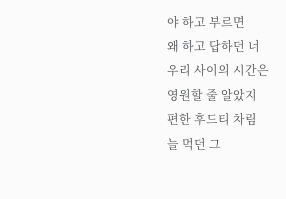야 하고 부르면
왜 하고 답하던 너
우리 사이의 시간은
영원할 줄 알았지
편한 후드티 차림
늘 먹던 그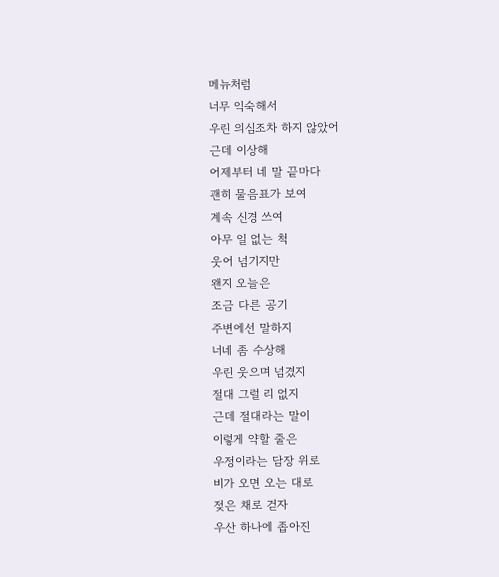메뉴처럼
너무 익숙해서
우린 의심조차 하지 않았어
근데 이상해
어제부터 네 말 끝마다
괜히 물음표가 보여
계속 신경 쓰여
아무 일 없는 척
웃어 넘기지만
왠지 오늘은
조금 다른 공기
주변에선 말하지
너네 좀 수상해
우린 웃으며 넘겼지
절대 그럴 리 없지
근데 절대라는 말이
이렇게 약할 줄은
우정이라는 담장 위로
비가 오면 오는 대로
젖은 채로 걷자
우산 하나에 좁아진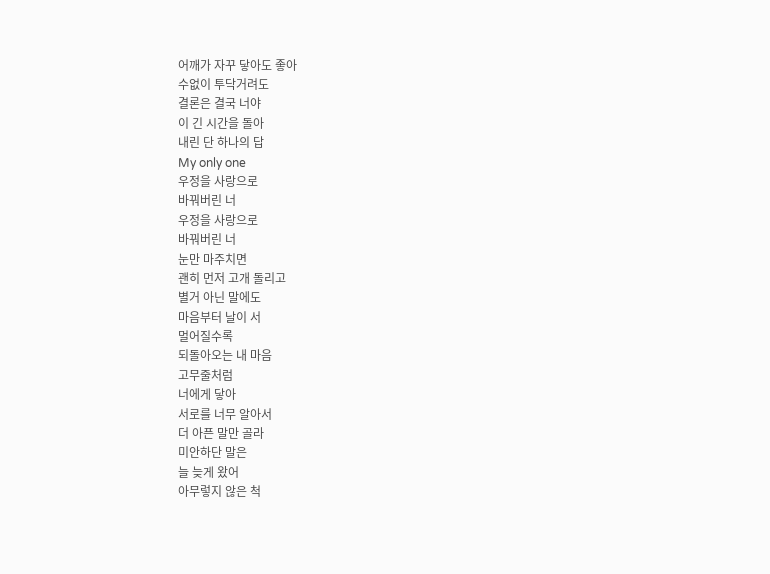어깨가 자꾸 닿아도 좋아
수없이 투닥거려도
결론은 결국 너야
이 긴 시간을 돌아
내린 단 하나의 답
My only one
우정을 사랑으로
바꿔버린 너
우정을 사랑으로
바꿔버린 너
눈만 마주치면
괜히 먼저 고개 돌리고
별거 아닌 말에도
마음부터 날이 서
멀어질수록
되돌아오는 내 마음
고무줄처럼
너에게 닿아
서로를 너무 알아서
더 아픈 말만 골라
미안하단 말은
늘 늦게 왔어
아무렇지 않은 척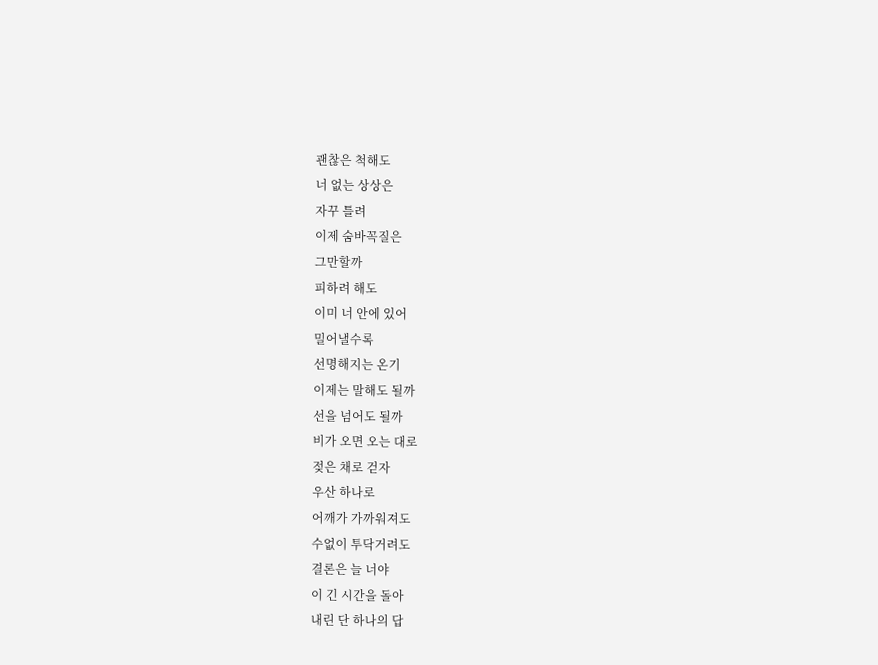괜찮은 척해도
너 없는 상상은
자꾸 틀려
이제 숨바꼭질은
그만할까
피하려 해도
이미 너 안에 있어
밀어낼수록
선명해지는 온기
이제는 말해도 될까
선을 넘어도 될까
비가 오면 오는 대로
젖은 채로 걷자
우산 하나로
어깨가 가까워져도
수없이 투닥거려도
결론은 늘 너야
이 긴 시간을 돌아
내린 단 하나의 답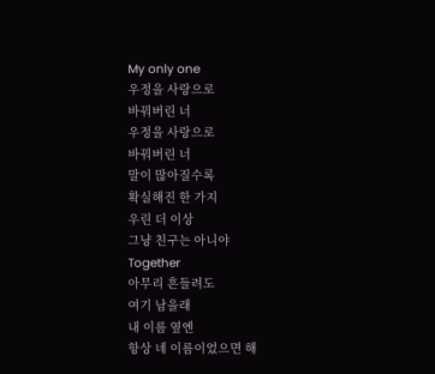My only one
우정을 사랑으로
바꿔버린 너
우정을 사랑으로
바꿔버린 너
말이 많아질수록
확실해진 한 가지
우린 더 이상
그냥 친구는 아니야
Together
아무리 흔들려도
여기 남을래
내 이름 옆엔
항상 네 이름이었으면 해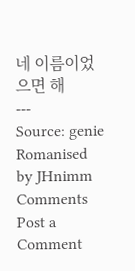네 이름이었으면 해
---
Source: genie
Romanised by JHnimm
Comments
Post a Comment